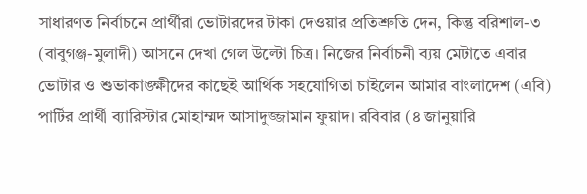সাধারণত নির্বাচনে প্রার্থীরা ভোটারদের টাকা দেওয়ার প্রতিশ্রুতি দেন, কিন্তু বরিশাল-৩ (বাবুগঞ্জ-মুলাদী) আসনে দেখা গেল উল্টো চিত্র। নিজের নির্বাচনী ব্যয় মেটাতে এবার ভোটার ও শুভাকাঙ্ক্ষীদের কাছেই আর্থিক সহযোগিতা চাইলেন আমার বাংলাদেশ (এবি) পার্টির প্রার্থী ব্যারিস্টার মোহাম্মদ আসাদুজ্জামান ফুয়াদ। রবিবার (৪ জানুয়ারি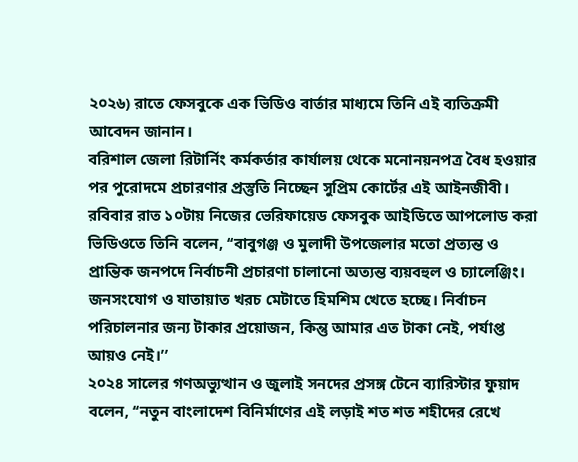২০২৬) রাতে ফেসবুকে এক ভিডিও বার্তার মাধ্যমে তিনি এই ব্যতিক্রমী আবেদন জানান।
বরিশাল জেলা রিটার্নিং কর্মকর্তার কার্যালয় থেকে মনোনয়নপত্র বৈধ হওয়ার পর পুরোদমে প্রচারণার প্রস্তুতি নিচ্ছেন সুপ্রিম কোর্টের এই আইনজীবী। রবিবার রাত ১০টায় নিজের ভেরিফায়েড ফেসবুক আইডিতে আপলোড করা ভিডিওতে তিনি বলেন, ‘‘বাবুগঞ্জ ও মুলাদী উপজেলার মতো প্রত্যন্ত ও প্রান্তিক জনপদে নির্বাচনী প্রচারণা চালানো অত্যন্ত ব্যয়বহুল ও চ্যালেঞ্জিং। জনসংযোগ ও যাতায়াত খরচ মেটাতে হিমশিম খেতে হচ্ছে। নির্বাচন পরিচালনার জন্য টাকার প্রয়োজন, কিন্তু আমার এত টাকা নেই, পর্যাপ্ত আয়ও নেই।’’
২০২৪ সালের গণঅভ্যুত্থান ও জুলাই সনদের প্রসঙ্গ টেনে ব্যারিস্টার ফুয়াদ বলেন, ‘‘নতুন বাংলাদেশ বিনির্মাণের এই লড়াই শত শত শহীদের রেখে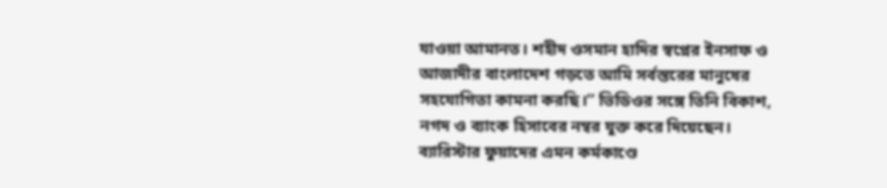যাওয়া আমানত। শহীদ ওসমান হাদির স্বপ্নের ইনসাফ ও আজাদীর বাংলাদেশ গড়তে আমি সর্বস্তরের মানুষের সহযোগিতা কামনা করছি।’’ ভিডিওর সঙ্গে তিনি বিকাশ, নগদ ও ব্যাংক হিসাবের নম্বর যুক্ত করে দিয়েছেন।
ব্যারিস্টার ফুয়াদের এমন কর্মকাণ্ডে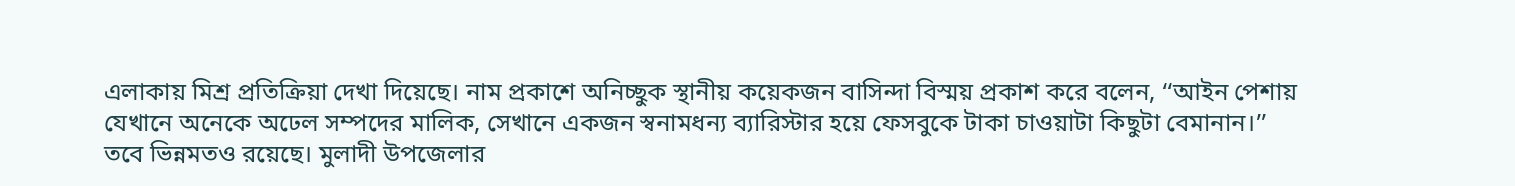এলাকায় মিশ্র প্রতিক্রিয়া দেখা দিয়েছে। নাম প্রকাশে অনিচ্ছুক স্থানীয় কয়েকজন বাসিন্দা বিস্ময় প্রকাশ করে বলেন, ‘‘আইন পেশায় যেখানে অনেকে অঢেল সম্পদের মালিক, সেখানে একজন স্বনামধন্য ব্যারিস্টার হয়ে ফেসবুকে টাকা চাওয়াটা কিছুটা বেমানান।’’
তবে ভিন্নমতও রয়েছে। মুলাদী উপজেলার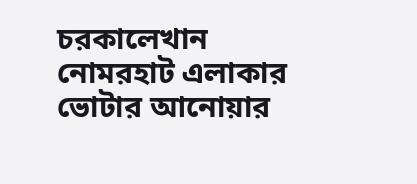চরকালেখান নোমরহাট এলাকার ভোটার আনোয়ার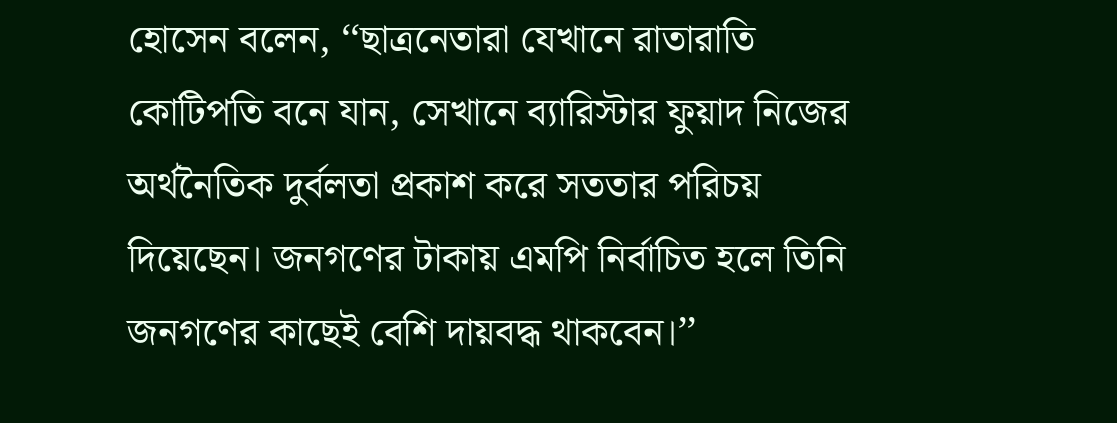হোসেন বলেন, ‘‘ছাত্রনেতারা যেখানে রাতারাতি কোটিপতি বনে যান, সেখানে ব্যারিস্টার ফুয়াদ নিজের অর্থনৈতিক দুর্বলতা প্রকাশ করে সততার পরিচয় দিয়েছেন। জনগণের টাকায় এমপি নির্বাচিত হলে তিনি জনগণের কাছেই বেশি দায়বদ্ধ থাকবেন।’’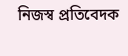নিজস্ব প্রতিবেদক